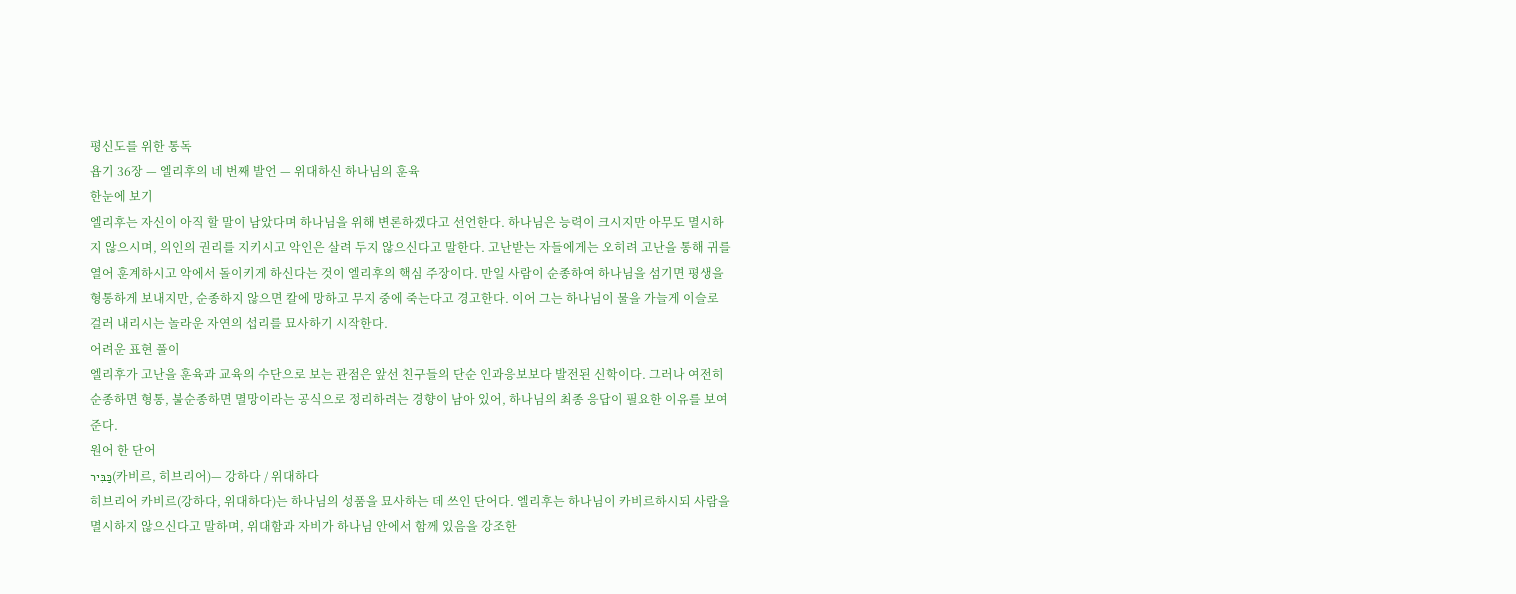평신도를 위한 통독
욥기 36장 — 엘리후의 네 번째 발언 — 위대하신 하나님의 훈육
한눈에 보기
엘리후는 자신이 아직 할 말이 남았다며 하나님을 위해 변론하겠다고 선언한다. 하나님은 능력이 크시지만 아무도 멸시하지 않으시며, 의인의 권리를 지키시고 악인은 살려 두지 않으신다고 말한다. 고난받는 자들에게는 오히려 고난을 통해 귀를 열어 훈계하시고 악에서 돌이키게 하신다는 것이 엘리후의 핵심 주장이다. 만일 사람이 순종하여 하나님을 섬기면 평생을 형통하게 보내지만, 순종하지 않으면 칼에 망하고 무지 중에 죽는다고 경고한다. 이어 그는 하나님이 물을 가늘게 이슬로 걸러 내리시는 놀라운 자연의 섭리를 묘사하기 시작한다.
어려운 표현 풀이
엘리후가 고난을 훈육과 교육의 수단으로 보는 관점은 앞선 친구들의 단순 인과응보보다 발전된 신학이다. 그러나 여전히 순종하면 형통, 불순종하면 멸망이라는 공식으로 정리하려는 경향이 남아 있어, 하나님의 최종 응답이 필요한 이유를 보여준다.
원어 한 단어
כַּבִּיר(카비르, 히브리어)— 강하다 / 위대하다
히브리어 카비르(강하다, 위대하다)는 하나님의 성품을 묘사하는 데 쓰인 단어다. 엘리후는 하나님이 카비르하시되 사람을 멸시하지 않으신다고 말하며, 위대함과 자비가 하나님 안에서 함께 있음을 강조한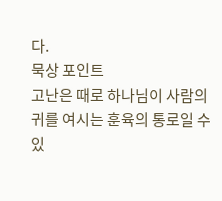다.
묵상 포인트
고난은 때로 하나님이 사람의 귀를 여시는 훈육의 통로일 수 있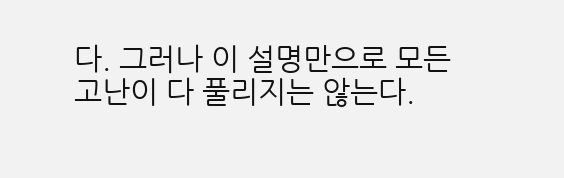다. 그러나 이 설명만으로 모든 고난이 다 풀리지는 않는다.